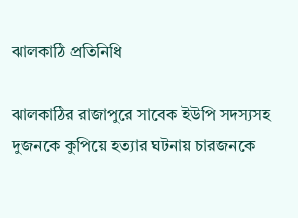ঝালকাঠি প্রতিনিধি

ঝালকাঠির রাজাপুরে সাবেক ইউপি সদস্যসহ দুজনকে কুপিয়ে হত্যার ঘটনায় চারজনকে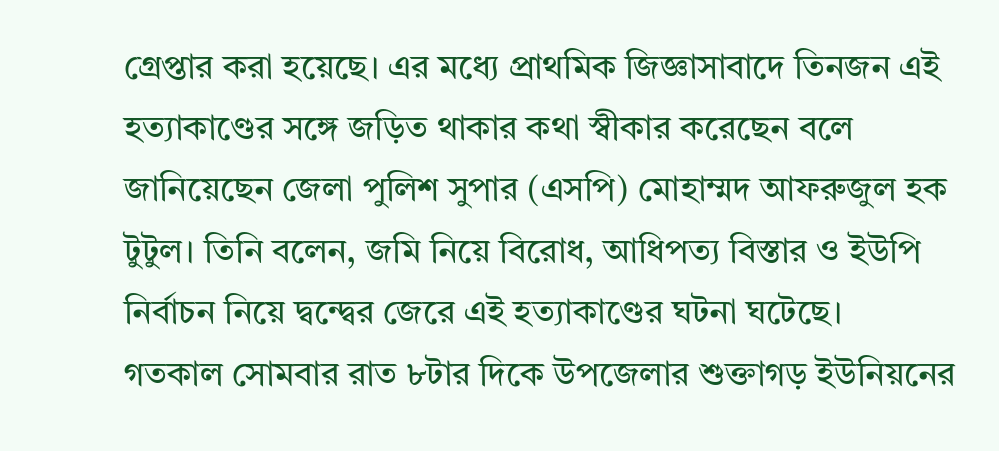গ্রেপ্তার করা হয়েছে। এর মধ্যে প্রাথমিক জিজ্ঞাসাবাদে তিনজন এই হত্যাকাণ্ডের সঙ্গে জড়িত থাকার কথা স্বীকার করেছেন বলে জানিয়েছেন জেলা পুলিশ সুপার (এসপি) মোহাম্মদ আফরুজুল হক টুটুল। তিনি বলেন, জমি নিয়ে বিরোধ, আধিপত্য বিস্তার ও ইউপি নির্বাচন নিয়ে দ্বন্দ্বের জেরে এই হত্যাকাণ্ডের ঘটনা ঘটেছে।
গতকাল সোমবার রাত ৮টার দিকে উপজেলার শুক্তাগড় ইউনিয়নের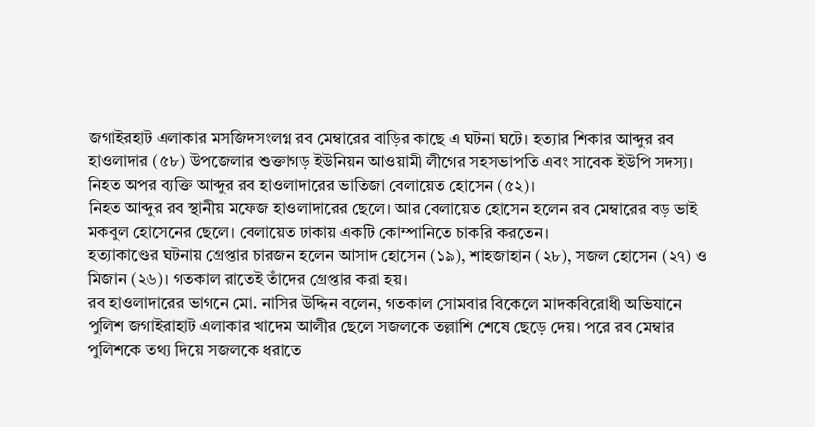জগাইরহাট এলাকার মসজিদসংলগ্ন রব মেম্বারের বাড়ির কাছে এ ঘটনা ঘটে। হত্যার শিকার আব্দুর রব হাওলাদার (৫৮) উপজেলার শুক্তাগড় ইউনিয়ন আওয়ামী লীগের সহসভাপতি এবং সাবেক ইউপি সদস্য। নিহত অপর ব্যক্তি আব্দুর রব হাওলাদারের ভাতিজা বেলায়েত হোসেন (৫২)।
নিহত আব্দুর রব স্থানীয় মফেজ হাওলাদারের ছেলে। আর বেলায়েত হোসেন হলেন রব মেম্বারের বড় ভাই মকবুল হোসেনের ছেলে। বেলায়েত ঢাকায় একটি কোম্পানিতে চাকরি করতেন।
হত্যাকাণ্ডের ঘটনায় গ্রেপ্তার চারজন হলেন আসাদ হোসেন (১৯), শাহজাহান (২৮), সজল হোসেন (২৭) ও মিজান (২৬)। গতকাল রাতেই তাঁদের গ্রেপ্তার করা হয়।
রব হাওলাদারের ভাগনে মো. নাসির উদ্দিন বলেন, গতকাল সোমবার বিকেলে মাদকবিরোধী অভিযানে পুলিশ জগাইরাহাট এলাকার খাদেম আলীর ছেলে সজলকে তল্লাশি শেষে ছেড়ে দেয়। পরে রব মেম্বার পুলিশকে তথ্য দিয়ে সজলকে ধরাতে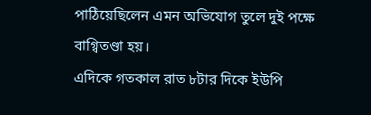পাঠিয়েছিলেন এমন অভিযোগ তুলে দুই পক্ষে বাগ্বিতণ্ডা হয়।
এদিকে গতকাল রাত ৮টার দিকে ইউপি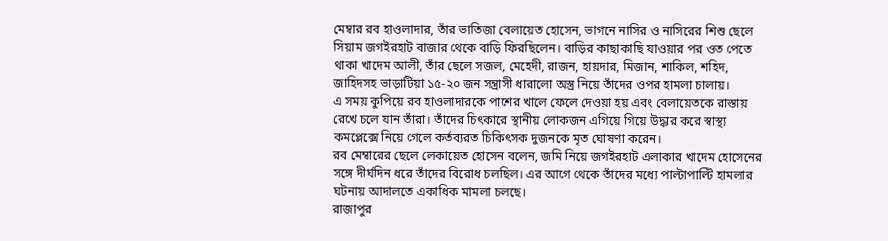মেম্বার রব হাওলাদার, তাঁর ভাতিজা বেলায়েত হোসেন, ভাগনে নাসির ও নাসিরের শিশু ছেলে সিয়াম জগইরহাট বাজার থেকে বাড়ি ফিরছিলেন। বাড়ির কাছাকাছি যাওয়ার পর ওত পেতে থাকা খাদেম আলী, তাঁর ছেলে সজল, মেহেদী, রাজন, হায়দার, মিজান, শাকিল, শহিদ, জাহিদসহ ভাড়াটিয়া ১৫-২০ জন সন্ত্রাসী ধারালো অস্ত্র নিয়ে তাঁদের ওপর হামলা চালায়।
এ সময় কুপিয়ে রব হাওলাদারকে পাশের খালে ফেলে দেওয়া হয় এবং বেলায়েতকে রাস্তায় রেখে চলে যান তাঁরা। তাঁদের চিৎকারে স্থানীয় লোকজন এগিয়ে গিয়ে উদ্ধার করে স্বাস্থ্য কমপ্লেক্সে নিয়ে গেলে কর্তব্যরত চিকিৎসক দুজনকে মৃত ঘোষণা করেন।
রব মেম্বারের ছেলে লেকায়েত হোসেন বলেন, জমি নিয়ে জগইরহাট এলাকার খাদেম হোসেনের সঙ্গে দীর্ঘদিন ধরে তাঁদের বিরোধ চলছিল। এর আগে থেকে তাঁদের মধ্যে পাল্টাপাল্টি হামলার ঘটনায় আদালতে একাধিক মামলা চলছে।
রাজাপুর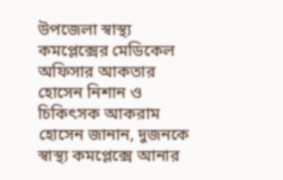উপজেলা স্বাস্থ্য কমপ্লেক্সের মেডিকেল অফিসার আকতার হোসেন নিশান ও চিকিৎসক আকরাম হোসেন জানান, দুজনকে স্বাস্থ্য কমপ্লেক্সে আনার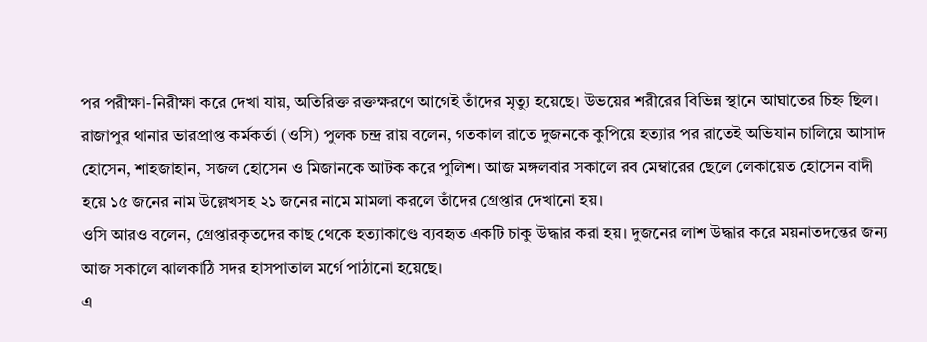পর পরীক্ষা-নিরীক্ষা করে দেখা যায়, অতিরিক্ত রক্তক্ষরণে আগেই তাঁদের মৃত্যু হয়েছে। উভয়ের শরীরের বিভিন্ন স্থানে আঘাতের চিহ্ন ছিল।
রাজাপুর থানার ভারপ্রাপ্ত কর্মকর্তা (ওসি) পুলক চন্দ্র রায় বলেন, গতকাল রাতে দুজনকে কুপিয়ে হত্যার পর রাতেই অভিযান চালিয়ে আসাদ হোসেন, শাহজাহান, সজল হোসেন ও মিজানকে আটক করে পুলিশ। আজ মঙ্গলবার সকালে রব মেম্বারের ছেলে লেকায়েত হোসেন বাদী হয়ে ১৫ জনের নাম উল্লেখসহ ২১ জনের নামে মামলা করলে তাঁদের গ্রেপ্তার দেখানো হয়।
ওসি আরও বলেন, গ্রেপ্তারকৃতদের কাছ থেকে হত্যাকাণ্ডে ব্যবহৃত একটি চাকু উদ্ধার করা হয়। দুজনের লাশ উদ্ধার করে ময়নাতদন্তের জন্য আজ সকালে ঝালকাঠি সদর হাসপাতাল মর্গে পাঠানো হয়েছে।
এ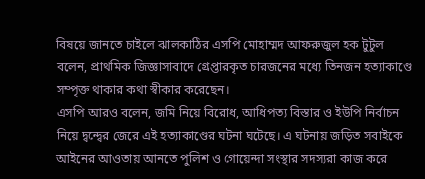বিষয়ে জানতে চাইলে ঝালকাঠির এসপি মোহাম্মদ আফরুজুল হক টুটুল বলেন, প্রাথমিক জিজ্ঞাসাবাদে গ্রেপ্তারকৃত চারজনের মধ্যে তিনজন হত্যাকাণ্ডে সম্পৃক্ত থাকার কথা স্বীকার করেছেন।
এসপি আরও বলেন, জমি নিয়ে বিরোধ, আধিপত্য বিস্তার ও ইউপি নির্বাচন নিয়ে দ্বন্দ্বের জেরে এই হত্যাকাণ্ডের ঘটনা ঘটেছে। এ ঘটনায় জড়িত সবাইকে আইনের আওতায় আনতে পুলিশ ও গোয়েন্দা সংস্থার সদস্যরা কাজ করে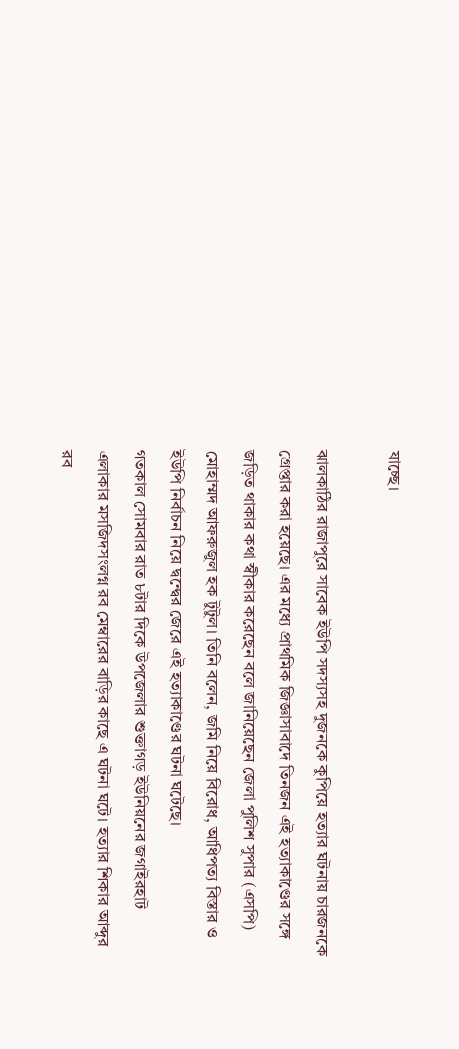যাচ্ছে।

ঝালকাঠির রাজাপুরে সাবেক ইউপি সদস্যসহ দুজনকে কুপিয়ে হত্যার ঘটনায় চারজনকে গ্রেপ্তার করা হয়েছে। এর মধ্যে প্রাথমিক জিজ্ঞাসাবাদে তিনজন এই হত্যাকাণ্ডের সঙ্গে জড়িত থাকার কথা স্বীকার করেছেন বলে জানিয়েছেন জেলা পুলিশ সুপার (এসপি) মোহাম্মদ আফরুজুল হক টুটুল। তিনি বলেন, জমি নিয়ে বিরোধ, আধিপত্য বিস্তার ও ইউপি নির্বাচন নিয়ে দ্বন্দ্বের জেরে এই হত্যাকাণ্ডের ঘটনা ঘটেছে।
গতকাল সোমবার রাত ৮টার দিকে উপজেলার শুক্তাগড় ইউনিয়নের জগাইরহাট এলাকার মসজিদসংলগ্ন রব মেম্বারের বাড়ির কাছে এ ঘটনা ঘটে। হত্যার শিকার আব্দুর রব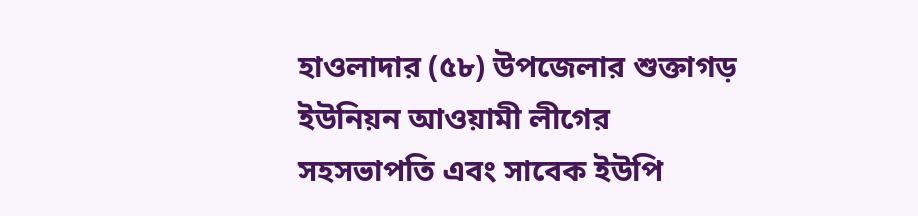হাওলাদার (৫৮) উপজেলার শুক্তাগড় ইউনিয়ন আওয়ামী লীগের সহসভাপতি এবং সাবেক ইউপি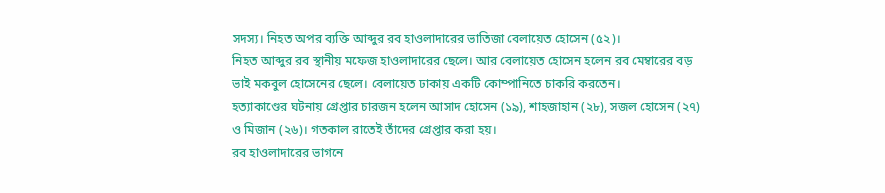সদস্য। নিহত অপর ব্যক্তি আব্দুর রব হাওলাদারের ভাতিজা বেলায়েত হোসেন (৫২)।
নিহত আব্দুর রব স্থানীয় মফেজ হাওলাদারের ছেলে। আর বেলায়েত হোসেন হলেন রব মেম্বারের বড় ভাই মকবুল হোসেনের ছেলে। বেলায়েত ঢাকায় একটি কোম্পানিতে চাকরি করতেন।
হত্যাকাণ্ডের ঘটনায় গ্রেপ্তার চারজন হলেন আসাদ হোসেন (১৯), শাহজাহান (২৮), সজল হোসেন (২৭) ও মিজান (২৬)। গতকাল রাতেই তাঁদের গ্রেপ্তার করা হয়।
রব হাওলাদারের ভাগনে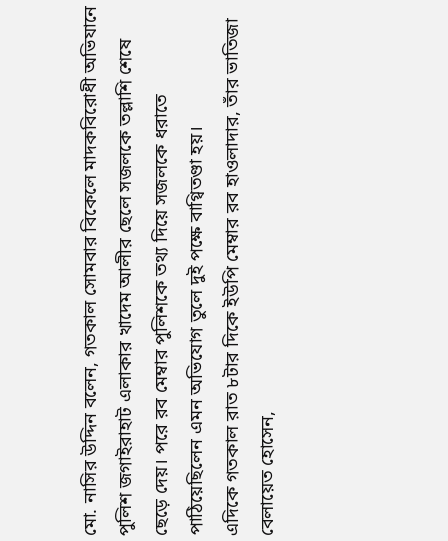মো. নাসির উদ্দিন বলেন, গতকাল সোমবার বিকেলে মাদকবিরোধী অভিযানে পুলিশ জগাইরাহাট এলাকার খাদেম আলীর ছেলে সজলকে তল্লাশি শেষে ছেড়ে দেয়। পরে রব মেম্বার পুলিশকে তথ্য দিয়ে সজলকে ধরাতে পাঠিয়েছিলেন এমন অভিযোগ তুলে দুই পক্ষে বাগ্বিতণ্ডা হয়।
এদিকে গতকাল রাত ৮টার দিকে ইউপি মেম্বার রব হাওলাদার, তাঁর ভাতিজা বেলায়েত হোসেন,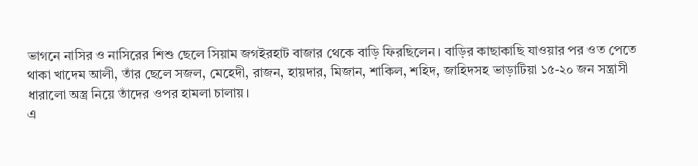ভাগনে নাসির ও নাসিরের শিশু ছেলে সিয়াম জগইরহাট বাজার থেকে বাড়ি ফিরছিলেন। বাড়ির কাছাকাছি যাওয়ার পর ওত পেতে থাকা খাদেম আলী, তাঁর ছেলে সজল, মেহেদী, রাজন, হায়দার, মিজান, শাকিল, শহিদ, জাহিদসহ ভাড়াটিয়া ১৫-২০ জন সন্ত্রাসী ধারালো অস্ত্র নিয়ে তাঁদের ওপর হামলা চালায়।
এ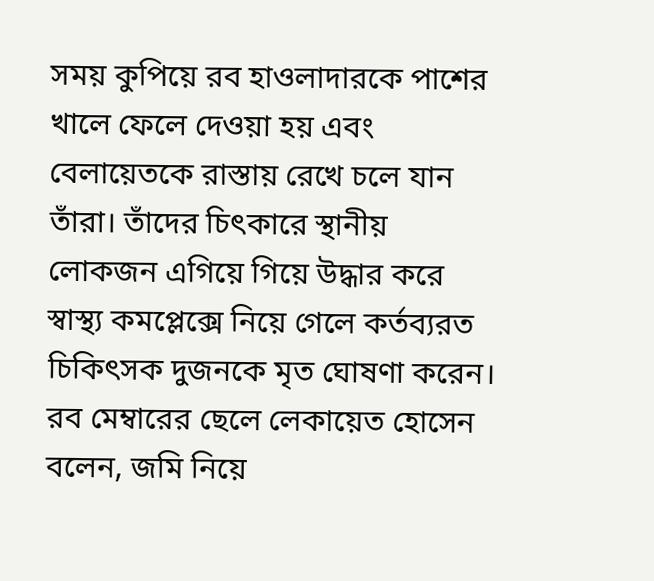সময় কুপিয়ে রব হাওলাদারকে পাশের খালে ফেলে দেওয়া হয় এবং বেলায়েতকে রাস্তায় রেখে চলে যান তাঁরা। তাঁদের চিৎকারে স্থানীয় লোকজন এগিয়ে গিয়ে উদ্ধার করে স্বাস্থ্য কমপ্লেক্সে নিয়ে গেলে কর্তব্যরত চিকিৎসক দুজনকে মৃত ঘোষণা করেন।
রব মেম্বারের ছেলে লেকায়েত হোসেন বলেন, জমি নিয়ে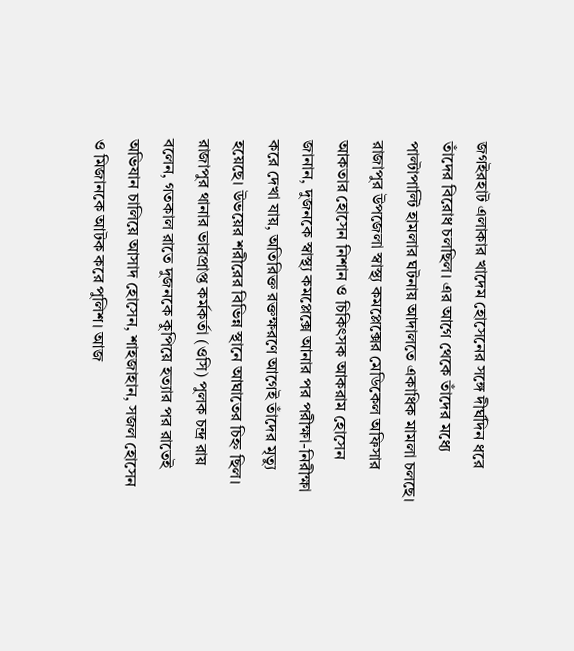জগইরহাট এলাকার খাদেম হোসেনের সঙ্গে দীর্ঘদিন ধরে তাঁদের বিরোধ চলছিল। এর আগে থেকে তাঁদের মধ্যে পাল্টাপাল্টি হামলার ঘটনায় আদালতে একাধিক মামলা চলছে।
রাজাপুর উপজেলা স্বাস্থ্য কমপ্লেক্সের মেডিকেল অফিসার আকতার হোসেন নিশান ও চিকিৎসক আকরাম হোসেন জানান, দুজনকে স্বাস্থ্য কমপ্লেক্সে আনার পর পরীক্ষা-নিরীক্ষা করে দেখা যায়, অতিরিক্ত রক্তক্ষরণে আগেই তাঁদের মৃত্যু হয়েছে। উভয়ের শরীরের বিভিন্ন স্থানে আঘাতের চিহ্ন ছিল।
রাজাপুর থানার ভারপ্রাপ্ত কর্মকর্তা (ওসি) পুলক চন্দ্র রায় বলেন, গতকাল রাতে দুজনকে কুপিয়ে হত্যার পর রাতেই অভিযান চালিয়ে আসাদ হোসেন, শাহজাহান, সজল হোসেন ও মিজানকে আটক করে পুলিশ। আজ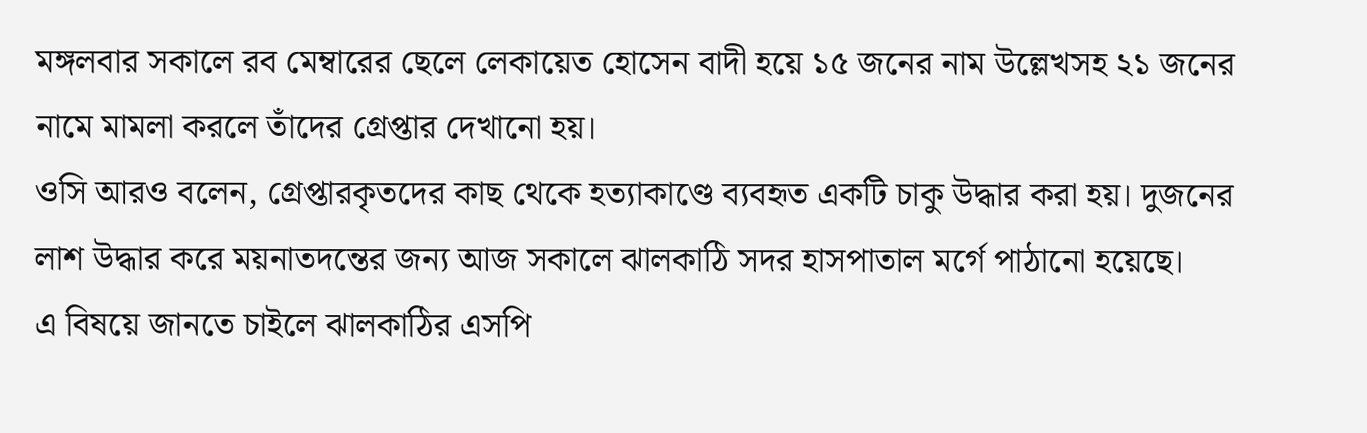মঙ্গলবার সকালে রব মেম্বারের ছেলে লেকায়েত হোসেন বাদী হয়ে ১৫ জনের নাম উল্লেখসহ ২১ জনের নামে মামলা করলে তাঁদের গ্রেপ্তার দেখানো হয়।
ওসি আরও বলেন, গ্রেপ্তারকৃতদের কাছ থেকে হত্যাকাণ্ডে ব্যবহৃত একটি চাকু উদ্ধার করা হয়। দুজনের লাশ উদ্ধার করে ময়নাতদন্তের জন্য আজ সকালে ঝালকাঠি সদর হাসপাতাল মর্গে পাঠানো হয়েছে।
এ বিষয়ে জানতে চাইলে ঝালকাঠির এসপি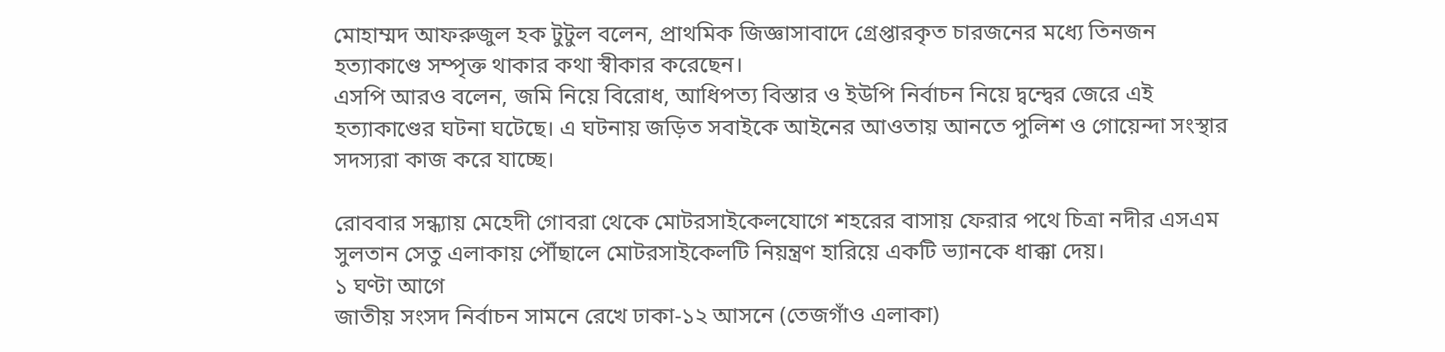মোহাম্মদ আফরুজুল হক টুটুল বলেন, প্রাথমিক জিজ্ঞাসাবাদে গ্রেপ্তারকৃত চারজনের মধ্যে তিনজন হত্যাকাণ্ডে সম্পৃক্ত থাকার কথা স্বীকার করেছেন।
এসপি আরও বলেন, জমি নিয়ে বিরোধ, আধিপত্য বিস্তার ও ইউপি নির্বাচন নিয়ে দ্বন্দ্বের জেরে এই হত্যাকাণ্ডের ঘটনা ঘটেছে। এ ঘটনায় জড়িত সবাইকে আইনের আওতায় আনতে পুলিশ ও গোয়েন্দা সংস্থার সদস্যরা কাজ করে যাচ্ছে।

রোববার সন্ধ্যায় মেহেদী গোবরা থেকে মোটরসাইকেলযোগে শহরের বাসায় ফেরার পথে চিত্রা নদীর এসএম সুলতান সেতু এলাকায় পৌঁছালে মোটরসাইকেলটি নিয়ন্ত্রণ হারিয়ে একটি ভ্যানকে ধাক্কা দেয়।
১ ঘণ্টা আগে
জাতীয় সংসদ নির্বাচন সামনে রেখে ঢাকা-১২ আসনে (তেজগাঁও এলাকা)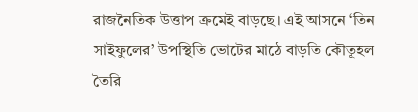রাজনৈতিক উত্তাপ ক্রমেই বাড়ছে। এই আসনে ‘তিন সাইফুলের’ উপস্থিতি ভোটের মাঠে বাড়তি কৌতূহল তৈরি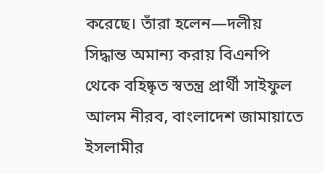করেছে। তাঁরা হলেন—দলীয় সিদ্ধান্ত অমান্য করায় বিএনপি থেকে বহিষ্কৃত স্বতন্ত্র প্রার্থী সাইফুল আলম নীরব, বাংলাদেশ জামায়াতে ইসলামীর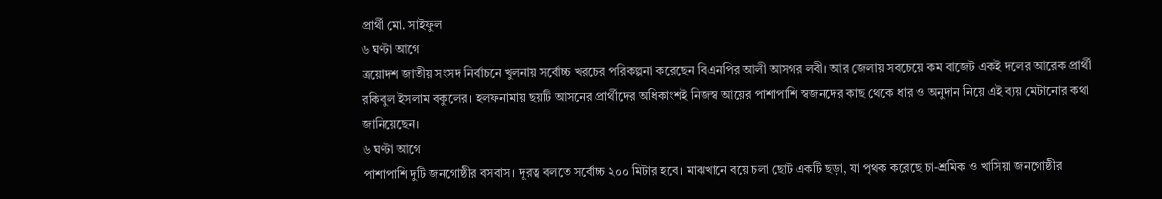প্রার্থী মো. সাইফুল
৬ ঘণ্টা আগে
ত্রয়োদশ জাতীয় সংসদ নির্বাচনে খুলনায় সর্বোচ্চ খরচের পরিকল্পনা করেছেন বিএনপির আলী আসগর লবী। আর জেলায় সবচেয়ে কম বাজেট একই দলের আরেক প্রার্থী রকিবুল ইসলাম বকুলের। হলফনামায় ছয়টি আসনের প্রার্থীদের অধিকাংশই নিজস্ব আয়ের পাশাপাশি স্বজনদের কাছ থেকে ধার ও অনুদান নিয়ে এই ব্যয় মেটানোর কথা জানিয়েছেন।
৬ ঘণ্টা আগে
পাশাপাশি দুটি জনগোষ্ঠীর বসবাস। দূরত্ব বলতে সর্বোচ্চ ২০০ মিটার হবে। মাঝখানে বয়ে চলা ছোট একটি ছড়া, যা পৃথক করেছে চা-শ্রমিক ও খাসিয়া জনগোষ্ঠীর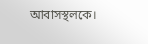আবাসস্থলকে।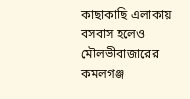কাছাকাছি এলাকায় বসবাস হলেও মৌলভীবাজারের কমলগঞ্জ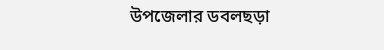উপজেলার ডবলছড়া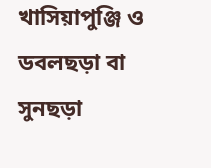খাসিয়াপুঞ্জি ও ডবলছড়া বা সুনছড়া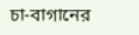চা-বাগানের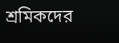শ্রমিকদের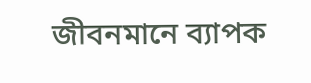জীবনমানে ব্যাপক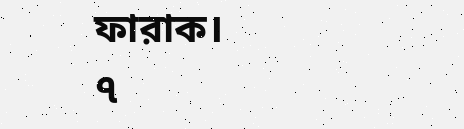ফারাক।
৭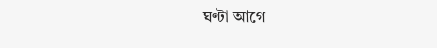ঘণ্টা আগে